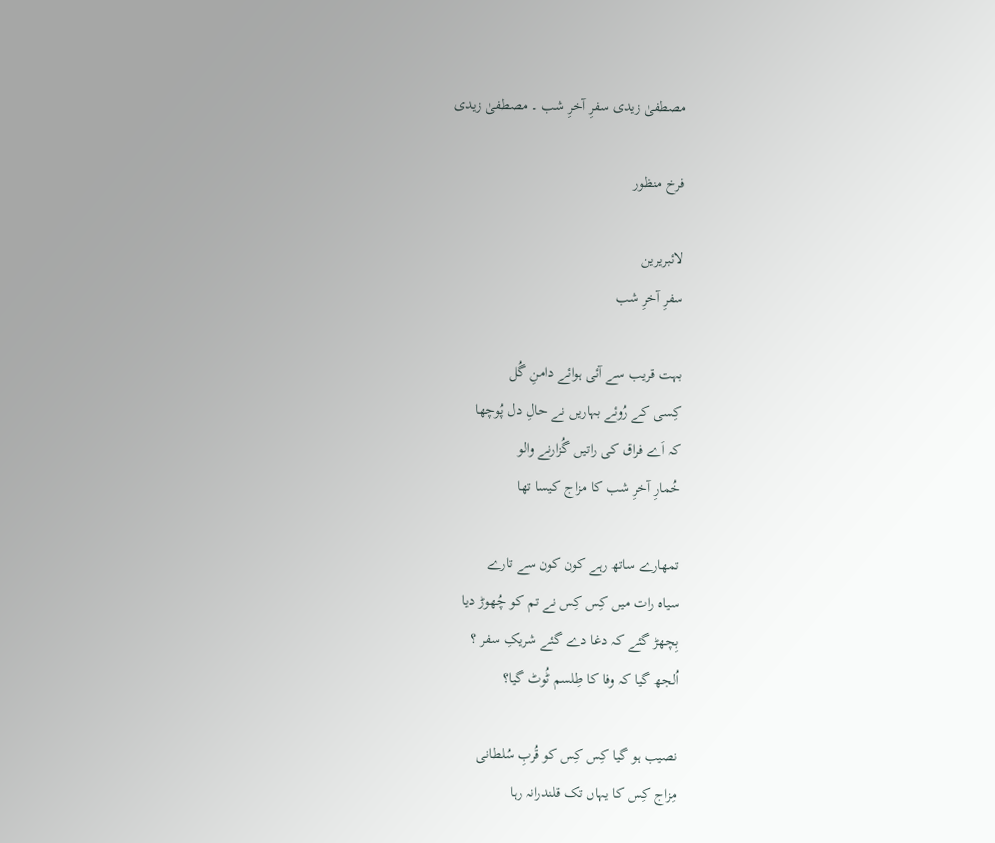مصطفیٰ زیدی سفرِ آخرِ شب ۔ مصطفیٰ زیدی

فرخ منظور

لائبریرین
سفرِ آخرِ شب

بہت قریب سے آئی ہوائے دامنِ گُل
کِسی کے رُوئے بہاریں نے حالِ دل پُوچھا
کہ اَے فراق کی راتیں گُزارنے والو
خُمارِ آخرِ شب کا مزاج کیسا تھا

تمھارے ساتھ رہے کون کون سے تارے
سیاہ رات میں کِس کِس نے تم کو چُھوڑ دیا
بِچھڑ گئے کہ دغا دے گئے شریکِ سفر ؟
اُلجھ گیا کہ وفا کا طِلسم ٹُوٹ گیا؟

نصیب ہو گیا کِس کِس کو قُربِ سُلطانی
مِزاج کِس کا یہاں تک قلندرانہ رہا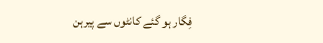فِگار ہو گئے کانٹوں سے پیرہن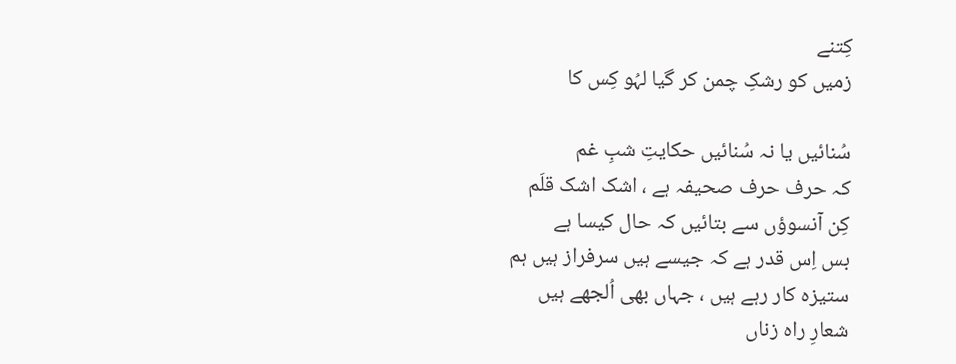کِتنے
زمیں کو رشکِ چمن کر گیا لہُو کِس کا

سُنائیں یا نہ سُنائیں حکایتِ شبِ غم
کہ حرف حرف صحیفہ ہے ، اشک اشک قلَم
کِن آنسوؤں سے بتائیں کہ حال کیسا ہے
بس اِس قدر ہے کہ جیسے ہیں سرفراز ہیں ہم
ستیزہ کار رہے ہیں ، جہاں بھی اُلجھے ہیں
شعارِ راہ زناں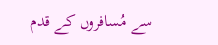سے مُسافروں کے قدم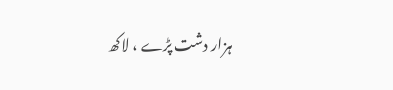ہزار دشت پڑے ، لاکھ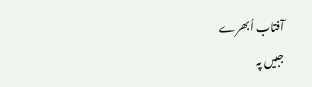آفتاب اُبھرے
جبیں پہ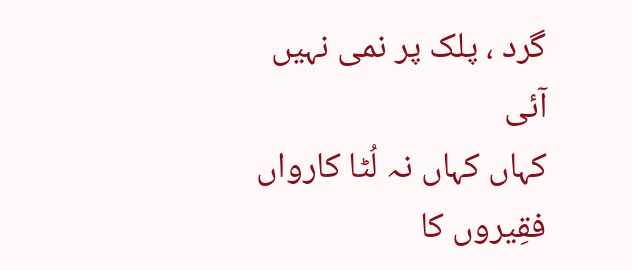گرد ، پلک پر نمی نہیں آئی
کہاں کہاں نہ لُٹا کارواں فقِیروں کا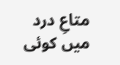متاعِ درد میں کوئی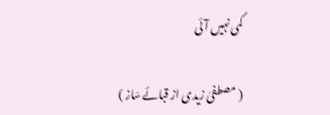کمی نہیں آئی

( مصطفیٰ زیدی از قبائے سَاز )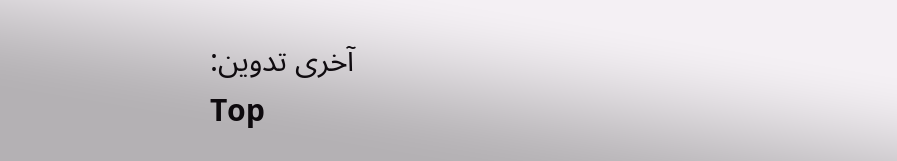آخری تدوین:
Top